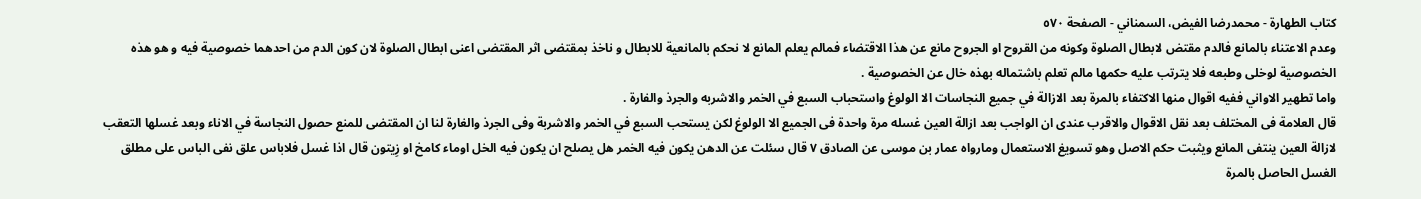كتاب الطهارة - محمدرضا الفيض، السمناني - الصفحة ٥٧٠
وعدم الاعتناء بالمانع فالدم مقتض لابطال الصلوة وكونه من القروح او الجروح مانع عن هذا الاقتضاء فمالم يعلم المانع لا نحكم بالمانعية للابطال و ناخذ بمقتضى اثر المقتضى اعنى ابطال الصلوة لان كون الدم من احدهما خصوصية فيه و هو هذه الخصوصية لوخلى وطبعه فلا يترتب عليه حكمها مالم تعلم باشتماله بهذه خال عن الخصوصية .
واما تطهير الاواني ففيه اقوال منها الاكتفاء بالمرة بعد الازالة في جميع النجاسات الا الولوغ واستحباب السبع في الخمر والاشربه والجرذ والفارة .
قال العلامة فى المختلف بعد نقل الاقوال والاقرب عندى ان الواجب بعد ازالة العين غسله مرة واحدة فى الجميع الا الولوغ لكن يستحب السبع في الخمر والاشربة وفى الجرذ والغارة لنا ان المقتضى للمنع حصول النجاسة في الاناء وبعد غسلها التعقب لازالة العين ينتفى المانع ويثبت حكم الاصل وهو تسويغ الاستعمال ومارواه عمار بن موسى عن الصادق ٧ قال سئلت عن الدهن يكون فيه الخمر هل يصلح ان يكون فيه الخل اوماء كامخ او زِیتون قال اذا غسل فلاباس علق نفى الباس على مطلق الغسل الحاصل بالمرة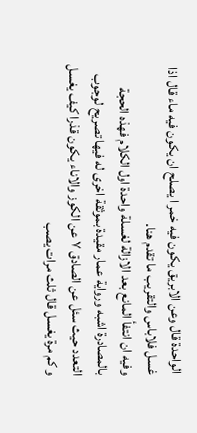الواحدة قال وعن الابريق يكون فيه خمر ا يصلح ان يكون فيه ماء قال اذا غسل فلاباس والتقريب ما تقدم هنا.
وفيه ان انتفأ المانع بعد الازالة لغسلة واحدة اول الكلام فهذه الحجة بالمصادرة اشبه ورواية عمار مقيدة بموثقة اخرى له فيها تصريح لوجوب التعدد حيث سئل عن الصادق ٧ عن الكوز والاناء يكون قذرا كيف يغسل و كم مرة يغسل قال ثلث مرات يصب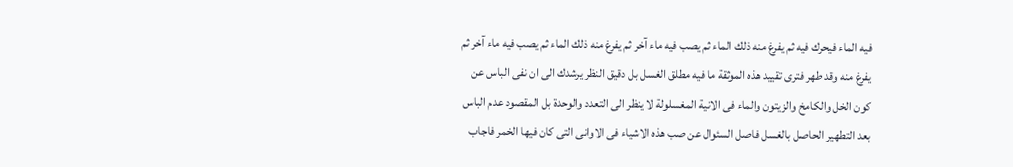فيه الماء فيحرك فيه ثم يفرغ منه ذلك الماء ثم يصب فيه ماء آخر ثم يفرغ منه ذلك الماء ثم يصب فيه ماء آخر ثم يفرغ منه وقد طهر فترى تقييد هذه الموثقة ما فيه مطلق الغسل بل دقيق النظر يرشدك الى ان نفى الباس عن كون الخل والكامخ والزيتون والماء فى الانية المغسلولة لا ينظر الى التعدد والوحدة بل المقصود عدم الباس بعد التطهير الحاصل بالغسل فاصل السئوال عن صب هذه الاشياء فى الاوانى التى كان فيها الخمر فاجاب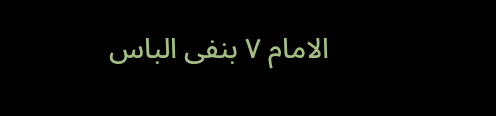الامام ٧ بنفى الباس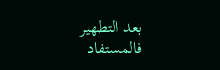بعد التطهير فالمستفاد